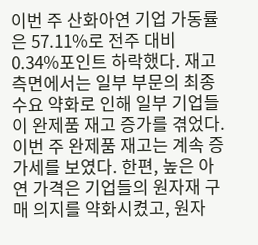이번 주 산화아연 기업 가동률은 57.11%로 전주 대비 0.34%포인트 하락했다. 재고 측면에서는 일부 부문의 최종 수요 약화로 인해 일부 기업들이 완제품 재고 증가를 겪었다. 이번 주 완제품 재고는 계속 증가세를 보였다. 한편, 높은 아연 가격은 기업들의 원자재 구매 의지를 약화시켰고, 원자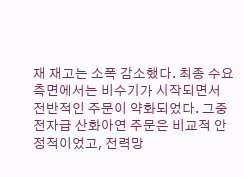재 재고는 소폭 감소했다. 최종 수요 측면에서는 비수기가 시작되면서 전반적인 주문이 약화되었다. 그중 전자급 산화아연 주문은 비교적 안정적이었고, 전력망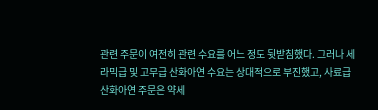관련 주문이 여전히 관련 수요를 어느 정도 뒷받침했다. 그러나 세라믹급 및 고무급 산화아연 수요는 상대적으로 부진했고, 사료급 산화아연 주문은 약세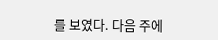를 보였다. 다음 주에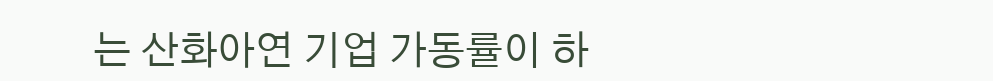는 산화아연 기업 가동률이 하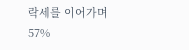락세를 이어가며 57%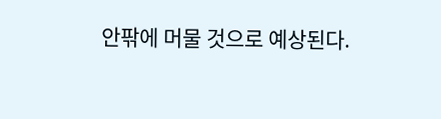안팎에 머물 것으로 예상된다.